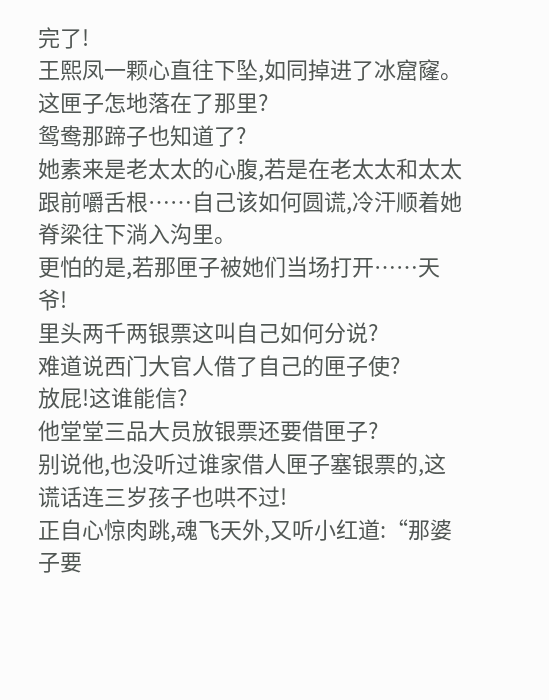完了!
王熙凤一颗心直往下坠,如同掉进了冰窟窿。
这匣子怎地落在了那里?
鸳鸯那蹄子也知道了?
她素来是老太太的心腹,若是在老太太和太太跟前嚼舌根……自己该如何圆谎,冷汗顺着她脊梁往下淌入沟里。
更怕的是,若那匣子被她们当场打开……天爷!
里头两千两银票这叫自己如何分说?
难道说西门大官人借了自己的匣子使?
放屁!这谁能信?
他堂堂三品大员放银票还要借匣子?
别说他,也没听过谁家借人匣子塞银票的,这谎话连三岁孩子也哄不过!
正自心惊肉跳,魂飞天外,又听小红道:“那婆子要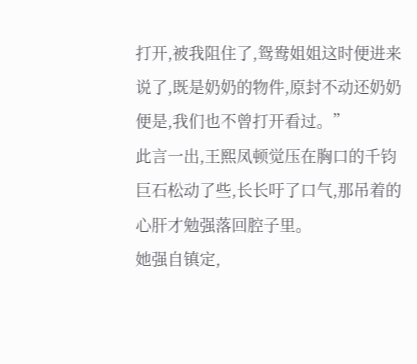打开,被我阻住了,鸳鸯姐姐这时便进来说了,既是奶奶的物件,原封不动还奶奶便是,我们也不曾打开看过。”
此言一出,王熙凤顿觉压在胸口的千钧巨石松动了些,长长吁了口气,那吊着的心肝才勉强落回腔子里。
她强自镇定,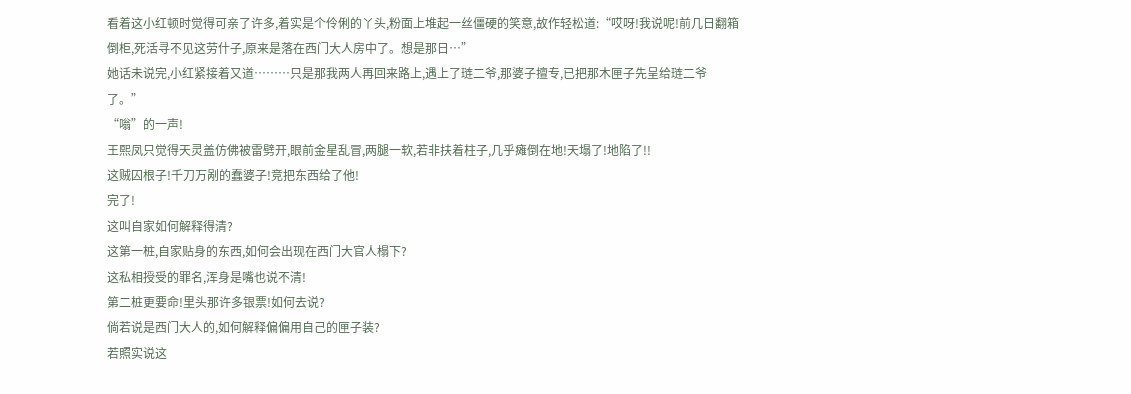看着这小红顿时觉得可亲了许多,着实是个伶俐的丫头,粉面上堆起一丝僵硬的笑意,故作轻松道:“哎呀!我说呢!前几日翻箱倒柜,死活寻不见这劳什子,原来是落在西门大人房中了。想是那日…”
她话未说完,小红紧接着又道………只是那我两人再回来路上,遇上了琏二爷,那婆子擅专,已把那木匣子先呈给琏二爷了。”
“嗡”的一声!
王熙凤只觉得天灵盖仿佛被雷劈开,眼前金星乱冒,两腿一软,若非扶着柱子,几乎瘫倒在地!天塌了!地陷了!!
这贼囚根子!千刀万剐的蠢婆子!竞把东西给了他!
完了!
这叫自家如何解释得清?
这第一桩,自家贴身的东西,如何会出现在西门大官人榻下?
这私相授受的罪名,浑身是嘴也说不清!
第二桩更要命!里头那许多银票!如何去说?
倘若说是西门大人的,如何解释偏偏用自己的匣子装?
若照实说这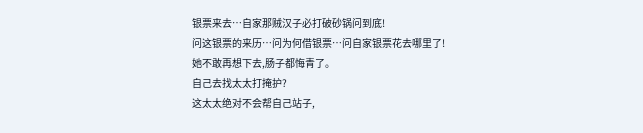银票来去…自家那贼汉子必打破砂锅问到底!
问这银票的来历…问为何借银票…问自家银票花去哪里了!
她不敢再想下去,肠子都悔青了。
自己去找太太打掩护?
这太太绝对不会帮自己站子,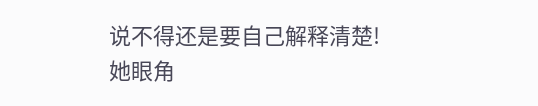说不得还是要自己解释清楚!
她眼角